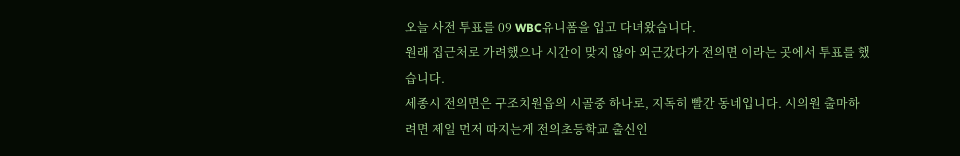오늘 사전 투표를 09 WBC유니폼을 입고 다녀왔습니다.
원래 집근처로 가려했으나 시간이 맞지 않아 외근갔다가 전의면 이라는 곳에서 투표를 했습니다.
세종시 전의면은 구조치원읍의 시골중 하나로, 지독히 빨간 동네입니다. 시의원 출마하려면 제일 먼저 따지는게 전의초등학교 출신인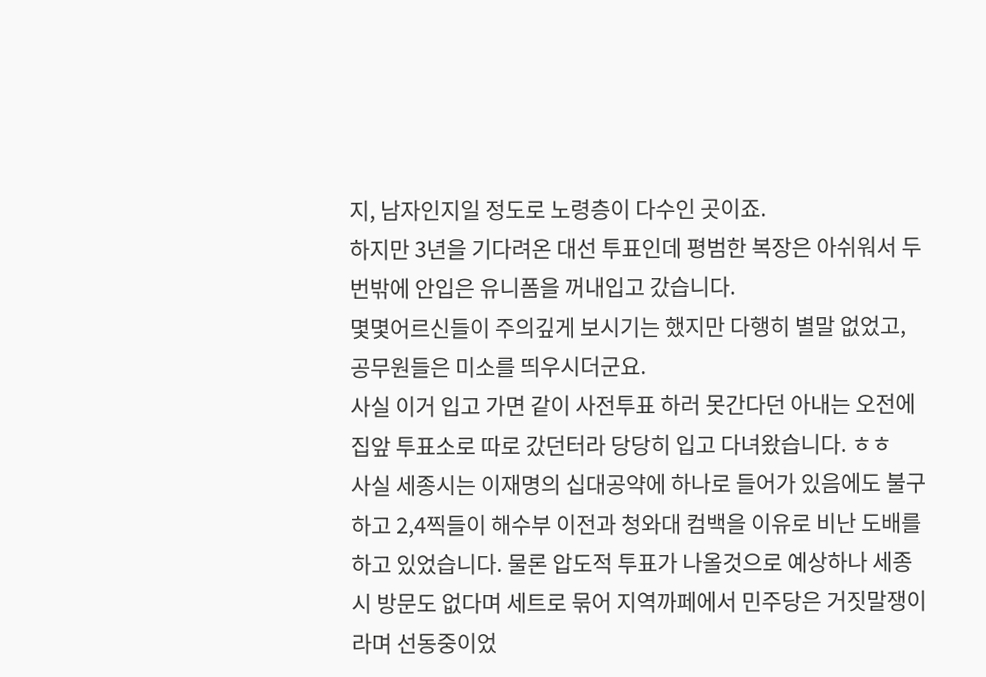지, 남자인지일 정도로 노령층이 다수인 곳이죠.
하지만 3년을 기다려온 대선 투표인데 평범한 복장은 아쉬워서 두번밖에 안입은 유니폼을 꺼내입고 갔습니다.
몇몇어르신들이 주의깊게 보시기는 했지만 다행히 별말 없었고, 공무원들은 미소를 띄우시더군요.
사실 이거 입고 가면 같이 사전투표 하러 못간다던 아내는 오전에 집앞 투표소로 따로 갔던터라 당당히 입고 다녀왔습니다. ㅎㅎ
사실 세종시는 이재명의 십대공약에 하나로 들어가 있음에도 불구하고 2,4찍들이 해수부 이전과 청와대 컴백을 이유로 비난 도배를 하고 있었습니다. 물론 압도적 투표가 나올것으로 예상하나 세종시 방문도 없다며 세트로 묶어 지역까페에서 민주당은 거짓말쟁이라며 선동중이었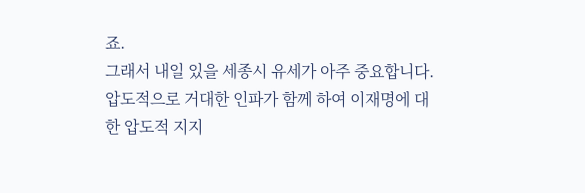죠.
그래서 내일 있을 세종시 유세가 아주 중요합니다. 압도적으로 거대한 인파가 함께 하여 이재명에 대한 압도적 지지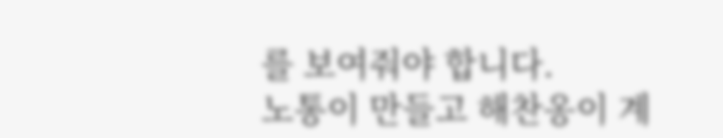를 보여줘야 합니다.
노통이 만들고 해찬옹이 계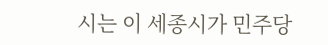시는 이 세종시가 민주당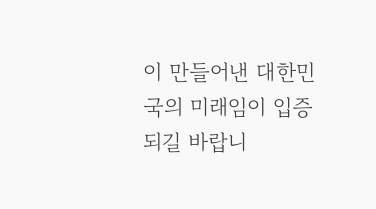이 만들어낸 대한민국의 미래임이 입증되길 바랍니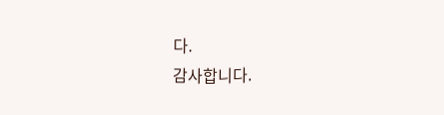다.
감사합니다.